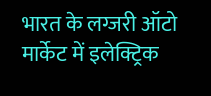भारत के लग्जरी ऑटो मार्केट में इलेक्ट्रिक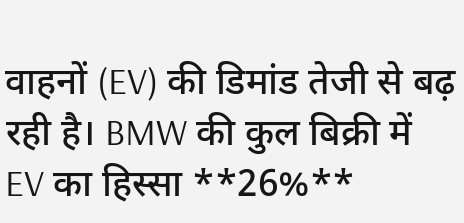वाहनों (EV) की डिमांड तेजी से बढ़ रही है। BMW की कुल बिक्री में EV का हिस्सा **26%**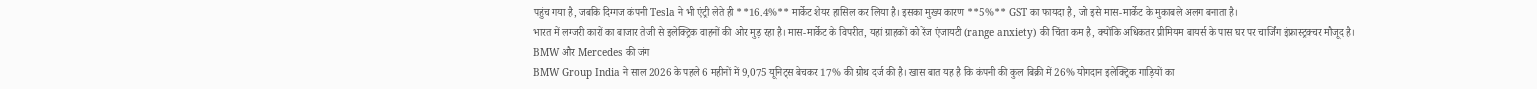पहुंच गया है, जबकि दिग्गज कंपनी Tesla ने भी एंट्री लेते ही **16.4%** मार्केट शेयर हासिल कर लिया है। इसका मुख्य कारण **5%** GST का फायदा है, जो इसे मास-मार्केट के मुकाबले अलग बनाता है।
भारत में लग्जरी कारों का बाजार तेजी से इलेक्ट्रिक वाहनों की ओर मुड़ रहा है। मास-मार्केट के विपरीत, यहां ग्राहकों को रेंज एंजायटी (range anxiety) की चिंता कम है, क्योंकि अधिकतर प्रीमियम बायर्स के पास घर पर चार्जिंग इंफ्रास्ट्रक्चर मौजूद है।
BMW और Mercedes की जंग
BMW Group India ने साल 2026 के पहले 6 महीनों में 9,075 यूनिट्स बेचकर 17% की ग्रोथ दर्ज की है। खास बात यह है कि कंपनी की कुल बिक्री में 26% योगदान इलेक्ट्रिक गाड़ियों का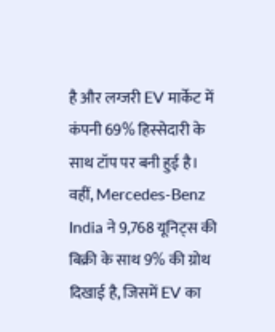है और लग्जरी EV मार्केट में कंपनी 69% हिस्सेदारी के साथ टॉप पर बनी हुई है। वहीं, Mercedes-Benz India ने 9,768 यूनिट्स की बिक्री के साथ 9% की ग्रोथ दिखाई है, जिसमें EV का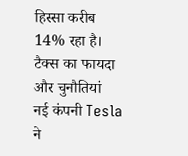हिस्सा करीब 14% रहा है।
टैक्स का फायदा और चुनौतियां
नई कंपनी Tesla ने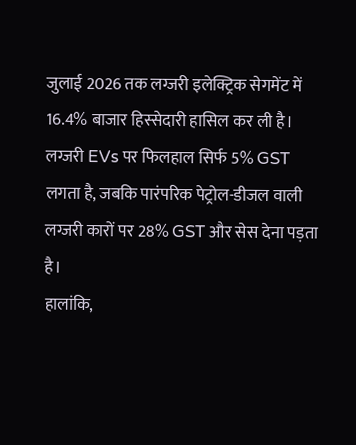जुलाई 2026 तक लग्जरी इलेक्ट्रिक सेगमेंट में 16.4% बाजार हिस्सेदारी हासिल कर ली है। लग्जरी EVs पर फिलहाल सिर्फ 5% GST लगता है, जबकि पारंपरिक पेट्रोल-डीजल वाली लग्जरी कारों पर 28% GST और सेस देना पड़ता है।
हालांकि,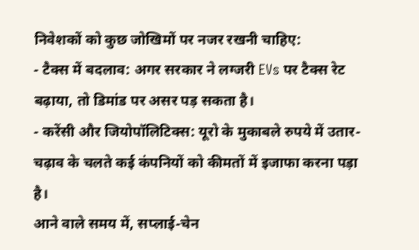निवेशकों को कुछ जोखिमों पर नजर रखनी चाहिए:
- टैक्स में बदलाव: अगर सरकार ने लग्जरी EVs पर टैक्स रेट बढ़ाया, तो डिमांड पर असर पड़ सकता है।
- करेंसी और जियोपॉलिटिक्स: यूरो के मुकाबले रुपये में उतार-चढ़ाव के चलते कई कंपनियों को कीमतों में इजाफा करना पड़ा है।
आने वाले समय में, सप्लाई-चेन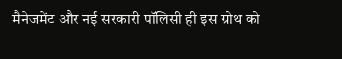मैनेजमेंट और नई सरकारी पॉलिसी ही इस ग्रोथ को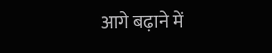आगे बढ़ाने में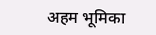अहम भूमिका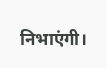निभाएंगी।